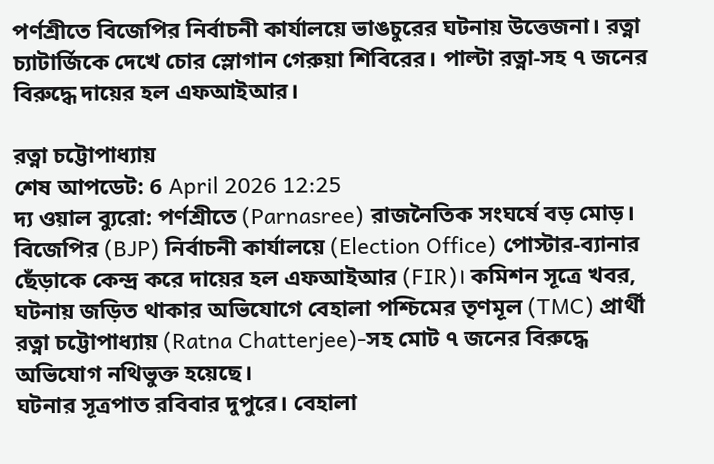পর্ণশ্রীতে বিজেপির নির্বাচনী কার্যালয়ে ভাঙচুরের ঘটনায় উত্তেজনা। রত্না চ্যাটার্জিকে দেখে চোর স্লোগান গেরুয়া শিবিরের। পাল্টা রত্না-সহ ৭ জনের বিরুদ্ধে দায়ের হল এফআইআর।

রত্না চট্টোপাধ্যায়
শেষ আপডেট: 6 April 2026 12:25
দ্য ওয়াল ব্যুরো: পর্ণশ্রীতে (Parnasree) রাজনৈতিক সংঘর্ষে বড় মোড়। বিজেপির (BJP) নির্বাচনী কার্যালয়ে (Election Office) পোস্টার-ব্যানার ছেঁড়াকে কেন্দ্র করে দায়ের হল এফআইআর (FIR)। কমিশন সূত্রে খবর, ঘটনায় জড়িত থাকার অভিযোগে বেহালা পশ্চিমের তৃণমূল (TMC) প্রার্থী রত্না চট্টোপাধ্যায় (Ratna Chatterjee)-সহ মোট ৭ জনের বিরুদ্ধে অভিযোগ নথিভুক্ত হয়েছে।
ঘটনার সূত্রপাত রবিবার দুপুরে। বেহালা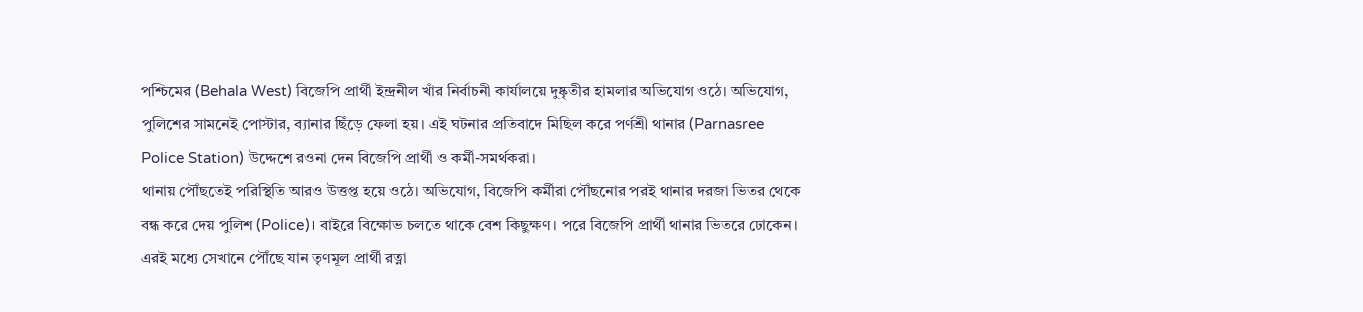পশ্চিমের (Behala West) বিজেপি প্রার্থী ইন্দ্রনীল খাঁর নির্বাচনী কার্যালয়ে দুষ্কৃতীর হামলার অভিযোগ ওঠে। অভিযোগ, পুলিশের সামনেই পোস্টার, ব্যানার ছিঁড়ে ফেলা হয়। এই ঘটনার প্রতিবাদে মিছিল করে পর্ণশ্রী থানার (Parnasree Police Station) উদ্দেশে রওনা দেন বিজেপি প্রার্থী ও কর্মী-সমর্থকরা।
থানায় পৌঁছতেই পরিস্থিতি আরও উত্তপ্ত হয়ে ওঠে। অভিযোগ, বিজেপি কর্মীরা পৌঁছনোর পরই থানার দরজা ভিতর থেকে বন্ধ করে দেয় পুলিশ (Police)। বাইরে বিক্ষোভ চলতে থাকে বেশ কিছুক্ষণ। পরে বিজেপি প্রার্থী থানার ভিতরে ঢোকেন। এরই মধ্যে সেখানে পৌঁছে যান তৃণমূল প্রার্থী রত্না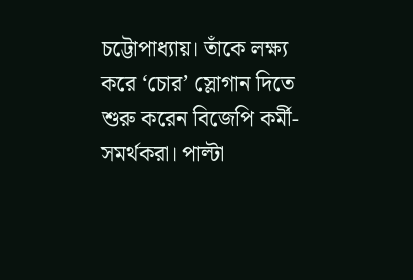চট্টোপাধ্যায়। তাঁকে লক্ষ্য করে ‘চোর’ স্লোগান দিতে শুরু করেন বিজেপি কর্মী-সমর্থকরা। পাল্টা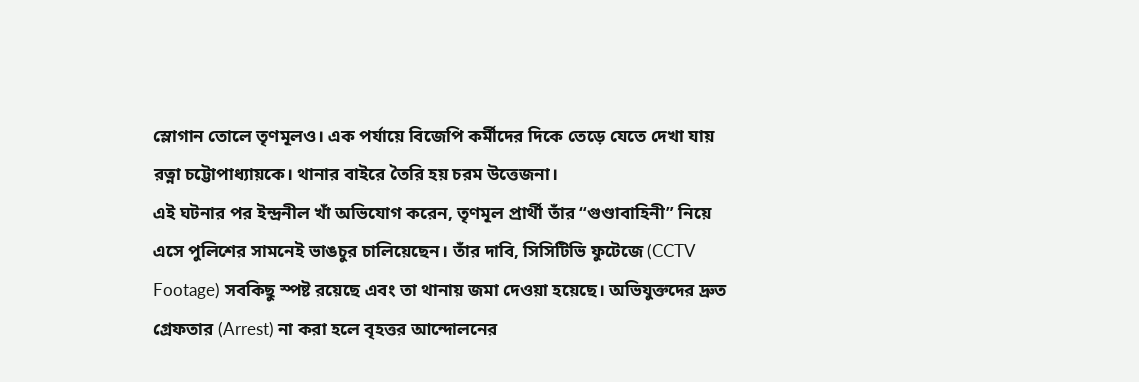স্লোগান তোলে তৃণমূলও। এক পর্যায়ে বিজেপি কর্মীদের দিকে তেড়ে যেতে দেখা যায় রত্না চট্টোপাধ্যায়কে। থানার বাইরে তৈরি হয় চরম উত্তেজনা।
এই ঘটনার পর ইন্দ্রনীল খাঁ অভিযোগ করেন, তৃণমূল প্রার্থী তাঁর “গুণ্ডাবাহিনী” নিয়ে এসে পুলিশের সামনেই ভাঙচুর চালিয়েছেন। তাঁর দাবি, সিসিটিভি ফুটেজে (CCTV Footage) সবকিছু স্পষ্ট রয়েছে এবং তা থানায় জমা দেওয়া হয়েছে। অভিযুক্তদের দ্রুত গ্রেফতার (Arrest) না করা হলে বৃহত্তর আন্দোলনের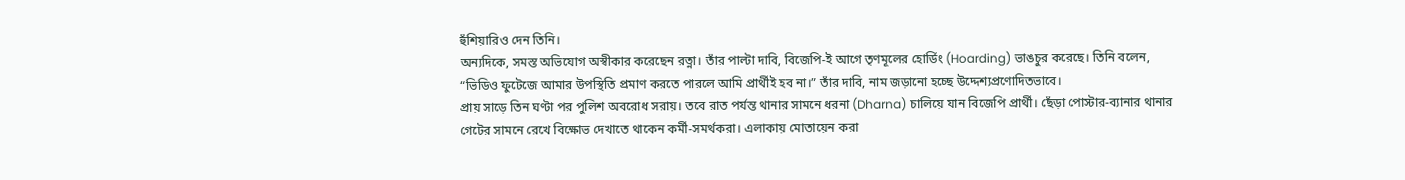হুঁশিয়ারিও দেন তিনি।
অন্যদিকে, সমস্ত অভিযোগ অস্বীকার করেছেন রত্না। তাঁর পাল্টা দাবি, বিজেপি-ই আগে তৃণমূলের হোর্ডিং (Hoarding) ভাঙচুর করেছে। তিনি বলেন, “ভিডিও ফুটেজে আমার উপস্থিতি প্রমাণ করতে পারলে আমি প্রার্থীই হব না।” তাঁর দাবি, নাম জড়ানো হচ্ছে উদ্দেশ্যপ্রণোদিতভাবে।
প্রায় সাড়ে তিন ঘণ্টা পর পুলিশ অবরোধ সরায়। তবে রাত পর্যন্ত থানার সামনে ধরনা (Dharna) চালিয়ে যান বিজেপি প্রার্থী। ছেঁড়া পোস্টার-ব্যানার থানার গেটের সামনে রেখে বিক্ষোভ দেখাতে থাকেন কর্মী-সমর্থকরা। এলাকায় মোতায়েন করা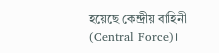হয়েছে কেন্দ্রীয় বাহিনী (Central Force)।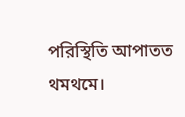পরিস্থিতি আপাতত থমথমে।